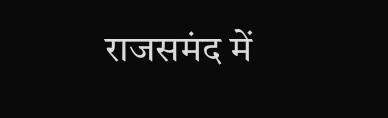राजसमंद में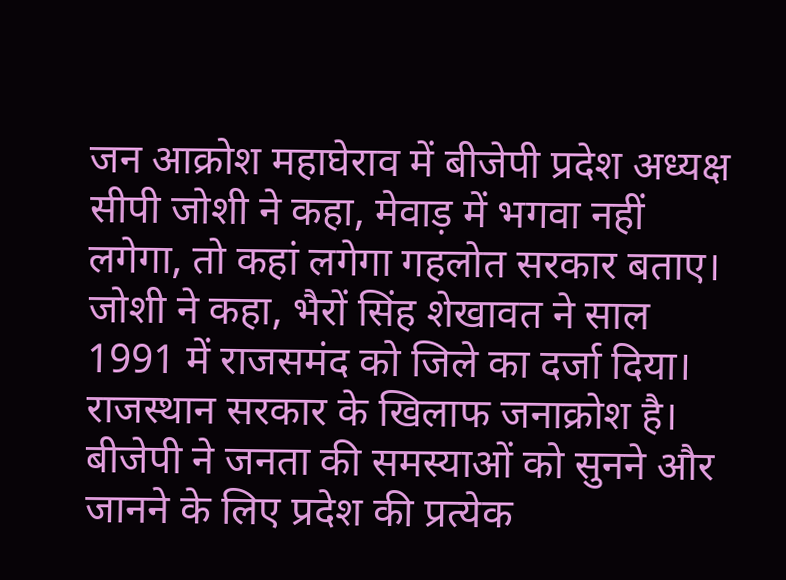जन आक्रोश महाघेराव में बीजेपी प्रदेश अध्यक्ष सीपी जोशी ने कहा, मेवाड़ में भगवा नहीं लगेगा, तो कहां लगेगा गहलोत सरकार बताए। जोशी ने कहा, भैरों सिंह शेखावत ने साल 1991 में राजसमंद को जिले का दर्जा दिया। राजस्थान सरकार के खिलाफ जनाक्रोश है। बीजेपी ने जनता की समस्याओं को सुनने और जानने के लिए प्रदेश की प्रत्येक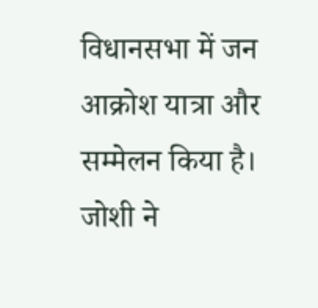विधानसभा में जन आक्रोश यात्रा और सम्मेलन किया है। जोशी ने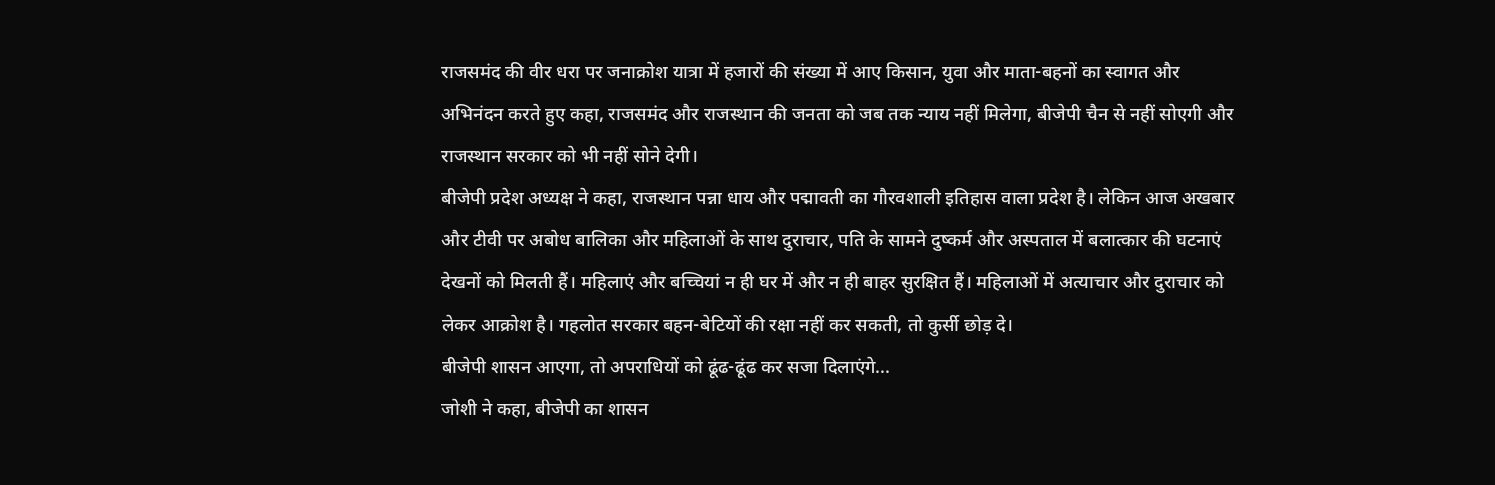राजसमंद की वीर धरा पर जनाक्रोश यात्रा में हजारों की संख्या में आए किसान, युवा और माता-बहनों का स्वागत और अभिनंदन करते हुए कहा, राजसमंद और राजस्थान की जनता को जब तक न्याय नहीं मिलेगा, बीजेपी चैन से नहीं सोएगी और राजस्थान सरकार को भी नहीं सोने देगी।
बीजेपी प्रदेश अध्यक्ष ने कहा, राजस्थान पन्ना धाय और पद्मावती का गौरवशाली इतिहास वाला प्रदेश है। लेकिन आज अखबार और टीवी पर अबोध बालिका और महिलाओं के साथ दुराचार, पति के सामने दुष्कर्म और अस्पताल में बलात्कार की घटनाएं देखनों को मिलती हैं। महिलाएं और बच्चियां न ही घर में और न ही बाहर सुरक्षित हैं। महिलाओं में अत्याचार और दुराचार को लेकर आक्रोश है। गहलोत सरकार बहन-बेटियों की रक्षा नहीं कर सकती, तो कुर्सी छोड़ दे।
बीजेपी शासन आएगा, तो अपराधियों को ढूंढ-ढूंढ कर सजा दिलाएंगे...
जोशी ने कहा, बीजेपी का शासन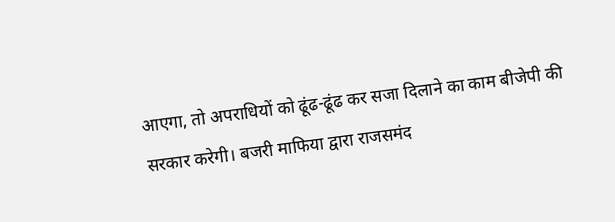आएगा, तो अपराधियों को ढूंढ-ढूंढ कर सजा दिलाने का काम बीजेपी की सरकार करेगी। बजरी माफिया द्वारा राजसमंद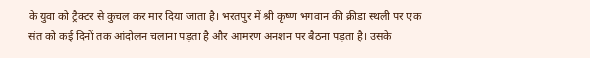के युवा को ट्रैक्टर से कुचल कर मार दिया जाता है। भरतपुर में श्री कृष्ण भगवान की क्रीडा स्थली पर एक संत को कई दिनों तक आंदोलन चलाना पड़ता है और आमरण अनशन पर बैठना पड़ता है। उसके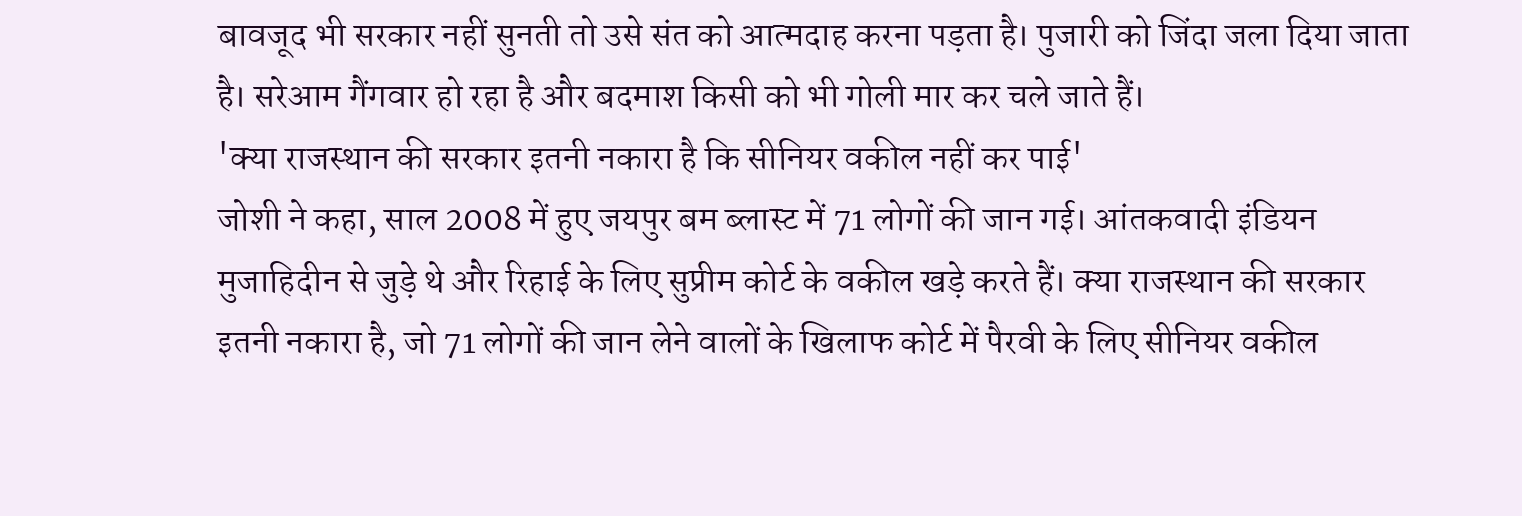बावजूद भी सरकार नहीं सुनती तो उसे संत को आत्मदाह करना पड़ता है। पुजारी को जिंदा जला दिया जाता है। सरेआम गैंगवार हो रहा है और बदमाश किसी को भी गोली मार कर चले जाते हैं।
'क्या राजस्थान की सरकार इतनी नकारा है कि सीनियर वकील नहीं कर पाई'
जोशी ने कहा, साल 2008 में हुए जयपुर बम ब्लास्ट में 71 लोगों की जान गई। आंतकवादी इंडियन मुजाहिदीन से जुड़े थे और रिहाई के लिए सुप्रीम कोर्ट के वकील खड़े करते हैं। क्या राजस्थान की सरकार इतनी नकारा है, जो 71 लोगों की जान लेने वालों के खिलाफ कोर्ट में पैरवी के लिए सीनियर वकील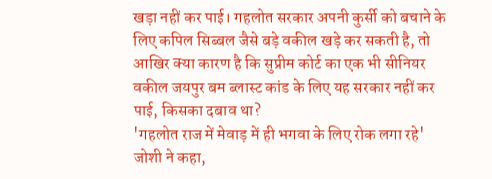खड़ा नहीं कर पाई। गहलोत सरकार अपनी कुर्सी को बचाने के लिए कपिल सिब्बल जैसे बड़े वकील खड़े कर सकती है, तो आखिर क्या कारण है कि सुप्रीम कोर्ट का एक भी सीनियर वकील जयपुर बम ब्लास्ट कांड के लिए यह सरकार नहीं कर पाई, किसका दबाव था?
'गहलोत राज में मेवाड़ में ही भगवा के लिए रोक लगा रहे'
जोशी ने कहा,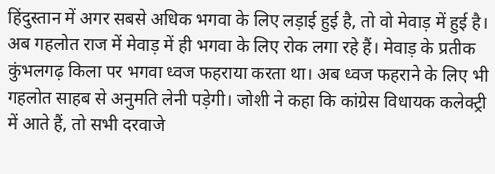हिंदुस्तान में अगर सबसे अधिक भगवा के लिए लड़ाई हुई है, तो वो मेवाड़ में हुई है। अब गहलोत राज में मेवाड़ में ही भगवा के लिए रोक लगा रहे हैं। मेवाड़ के प्रतीक कुंभलगढ़ किला पर भगवा ध्वज फहराया करता था। अब ध्वज फहराने के लिए भी गहलोत साहब से अनुमति लेनी पड़ेगी। जोशी ने कहा कि कांग्रेस विधायक कलेक्ट्री में आते हैं, तो सभी दरवाजे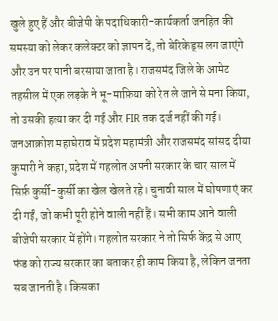खुले हुए हैं और बीजेपी के पदाधिकारी-कार्यकर्ता जनहित की समस्या को लेकर कलेक्टर को ज्ञापन दें, तो बेरिकेड्स लग जाएंगे और उन पर पानी बरसाया जाता है। राजसमंद जिले के आमेट तहसील में एक लड़के ने भू-माफ़िया को रेत ले जाने से मना किया, तो उसकी हत्या कर दी गई और FIR तक दर्ज नहीं की गई।
जनआक्रोश महाघेराव में प्रदेश महामंत्री और राजसमंद सांसद दीया कुमारी ने कहा, प्रदेश में गहलोत अपनी सरकार के चार साल में सिर्फ़ कुर्सी-कुर्सी का खेल खेलते रहे। चुनावी साल में घोषणाएं कर दी गईं, जो कभी पूरी होने वाली नहीं हैं। सभी काम आने वाली बीजेपी सरकार में होंगे। गहलोत सरकार ने तो सिर्फ केंद्र से आए फंड को राज्य सरकार का बताकर ही काम किया है, लेकिन जनता सब जानती है। किसका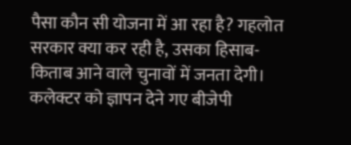पैसा कौन सी योजना में आ रहा है? गहलोत सरकार क्या कर रही है, उसका हिसाब-किताब आने वाले चुनावों में जनता देगी।
कलेक्टर को ज्ञापन देने गए बीजेपी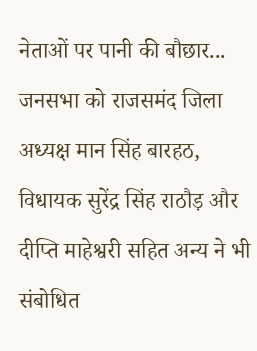नेताओं पर पानी की बौछार...
जनसभा को राजसमंद जिला अध्यक्ष मान सिंह बारहठ, विधायक सुरेंद्र सिंह राठौड़ और दीप्ति माहेश्वरी सहित अन्य ने भी संबोधित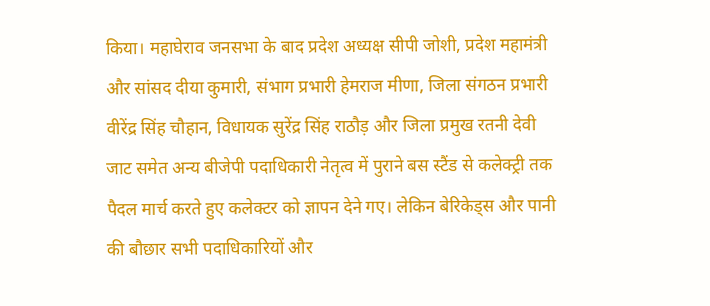किया। महाघेराव जनसभा के बाद प्रदेश अध्यक्ष सीपी जोशी, प्रदेश महामंत्री और सांसद दीया कुमारी, संभाग प्रभारी हेमराज मीणा, जिला संगठन प्रभारी वीरेंद्र सिंह चौहान, विधायक सुरेंद्र सिंह राठौड़ और जिला प्रमुख रतनी देवी जाट समेत अन्य बीजेपी पदाधिकारी नेतृत्व में पुराने बस स्टैंड से कलेक्ट्री तक पैदल मार्च करते हुए कलेक्टर को ज्ञापन देने गए। लेकिन बेरिकेड्स और पानी की बौछार सभी पदाधिकारियों और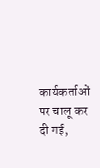कार्यकर्ताओं पर चालू कर दी गई,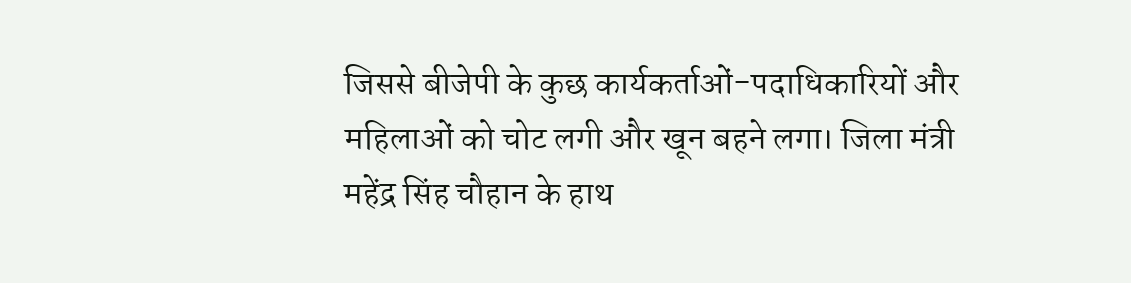जिससे बीजेपी के कुछ कार्यकर्ताओं-पदाधिकारियों और महिलाओं को चोट लगी और खून बहने लगा। जिला मंत्री महेंद्र सिंह चौहान के हाथ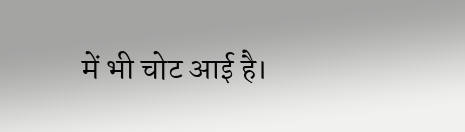में भी चोट आई है।